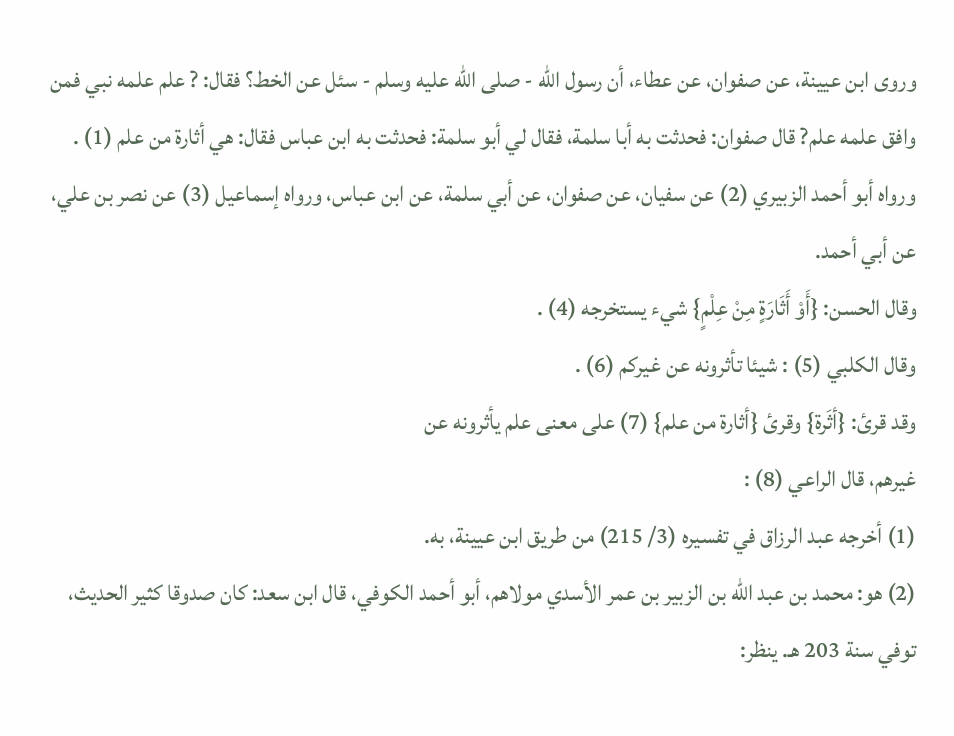وروى ابن عيينة، عن صفوان، عن عطاء، أن رسول الله - صلى الله عليه وسلم - سئل عن الخط؟ فقال: ? علم علمه نبي فمن وافق علمه علم? قال صفوان: فحدثت به أبا سلمة، فقال لي أبو سلمة: فحدثت به ابن عباس فقال: هي أثارة من علم (1) .
ورواه أبو أحمد الزبيري (2) عن سفيان، عن صفوان، عن أبي سلمة، عن ابن عباس، ورواه إسماعيل (3) عن نصر بن علي، عن أبي أحمد.
وقال الحسن: {أَوْ أَثَارَةٍ مِنْ عِلْمٍ} شيء يستخرجه (4) .
وقال الكلبي (5) : شيئا تأثرونه عن غيركم (6) .
وقد قرئ: {أثَرة} وقرئ {أثارة من علم} (7) على معنى علم يأثرونه عن
غيرهم، قال الراعي (8) :
(1) أخرجه عبد الرزاق في تفسيره (3/ 215) من طريق ابن عيينة، به.
(2) هو: محمد بن عبد الله بن الزبير بن عمر الأسدي مولاهم، أبو أحمد الكوفي، قال ابن سعد: كان صدوقا كثير الحديث، توفي سنة 203 هـ. ينظر: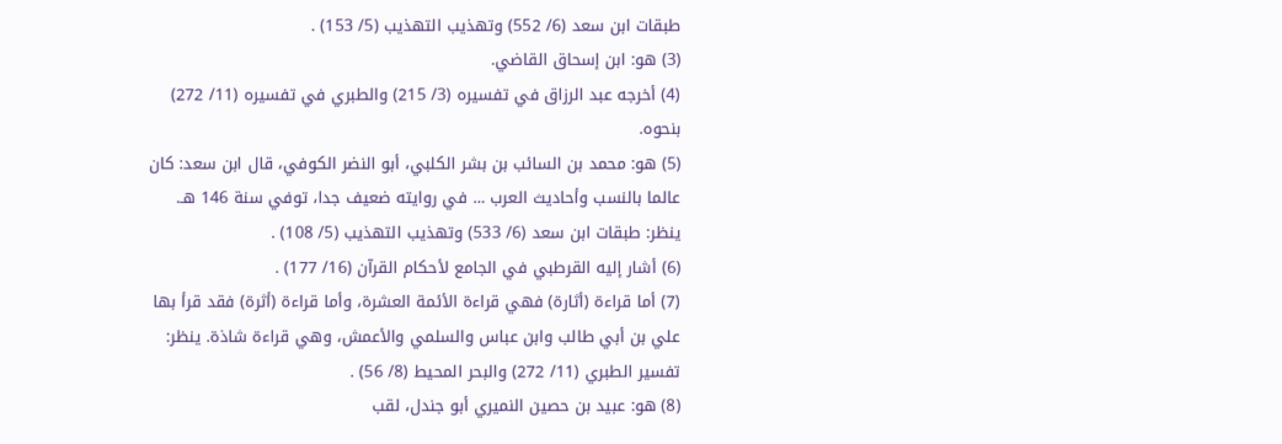طبقات ابن سعد (6/ 552) وتهذيب التهذيب (5/ 153) .
(3) هو: ابن إسحاق القاضي.
(4) أخرجه عبد الرزاق في تفسيره (3/ 215) والطبري في تفسيره (11/ 272) بنحوه.
(5) هو: محمد بن السائب بن بشر الكلبي، أبو النضر الكوفي، قال ابن سعد: كان عالما بالنسب وأحاديث العرب ... في روايته ضعيف جدا، توفي سنة 146 هـ. ينظر: طبقات ابن سعد (6/ 533) وتهذيب التهذيب (5/ 108) .
(6) أشار إليه القرطبي في الجامع لأحكام القرآن (16/ 177) .
(7) أما قراءة (أثارة) فهي قراءة الأئمة العشرة، وأما قراءة (أثرة) فقد قرأ بها علي بن أبي طالب وابن عباس والسلمي والأعمش، وهي قراءة شاذة. ينظر: تفسير الطبري (11/ 272) والبحر المحيط (8/ 56) .
(8) هو: عبيد بن حصين النميري أبو جندل، لقب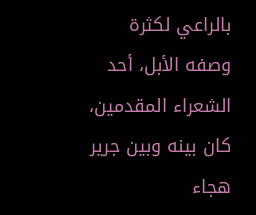بالراعي لكثرة وصفه الأبل، أحد الشعراء المقدمين، كان بينه وبين جرير هجاء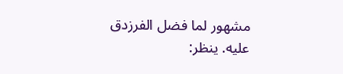مشهور لما فضل الفرزدق عليه. ينظر: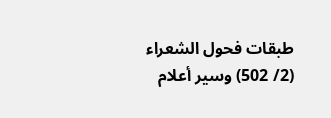طبقات فحول الشعراء (2/ 502) وسير أعلام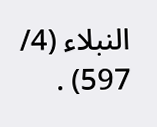النبلاء (4/ 597) .